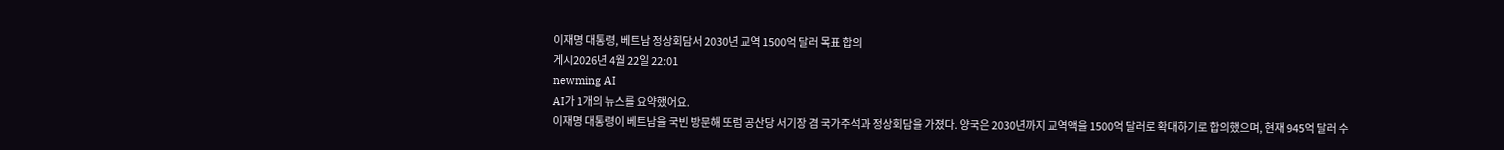이재명 대통령, 베트남 정상회담서 2030년 교역 1500억 달러 목표 합의
게시2026년 4월 22일 22:01
newming AI
AI가 1개의 뉴스를 요약했어요.
이재명 대통령이 베트남을 국빈 방문해 또럼 공산당 서기장 겸 국가주석과 정상회담을 가졌다. 양국은 2030년까지 교역액을 1500억 달러로 확대하기로 합의했으며, 현재 945억 달러 수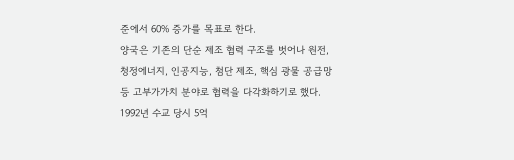준에서 60% 증가를 목표로 한다.
양국은 기존의 단순 제조 협력 구조를 벗어나 원전, 청정에너지, 인공지능, 첨단 제조, 핵심 광물 공급망 등 고부가가치 분야로 협력을 다각화하기로 했다. 1992년 수교 당시 5억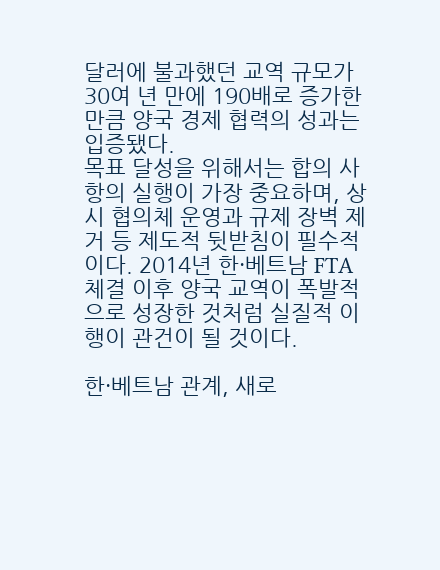달러에 불과했던 교역 규모가 30여 년 만에 190배로 증가한 만큼 양국 경제 협력의 성과는 입증됐다.
목표 달성을 위해서는 합의 사항의 실행이 가장 중요하며, 상시 협의체 운영과 규제 장벽 제거 등 제도적 뒷받침이 필수적이다. 2014년 한·베트남 FTA 체결 이후 양국 교역이 폭발적으로 성장한 것처럼 실질적 이행이 관건이 될 것이다.

한·베트남 관계, 새로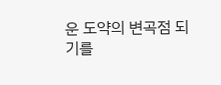운 도약의 변곡점 되기를